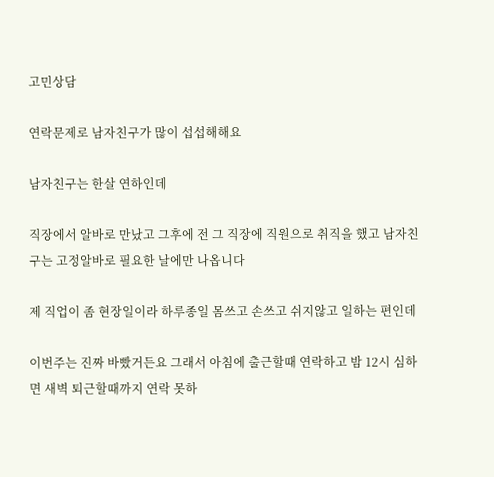고민상담

연락문제로 남자친구가 많이 섭섭해해요

남자친구는 한살 연하인데

직장에서 알바로 만났고 그후에 전 그 직장에 직원으로 취직을 했고 남자친구는 고정알바로 필요한 날에만 나옵니다

제 직업이 좀 현장일이라 하루종일 몸쓰고 손쓰고 쉬지않고 일하는 편인데

이번주는 진짜 바빴거든요 그래서 아침에 출근할때 연락하고 밤 12시 심하면 새벽 퇴근할때까지 연락 못하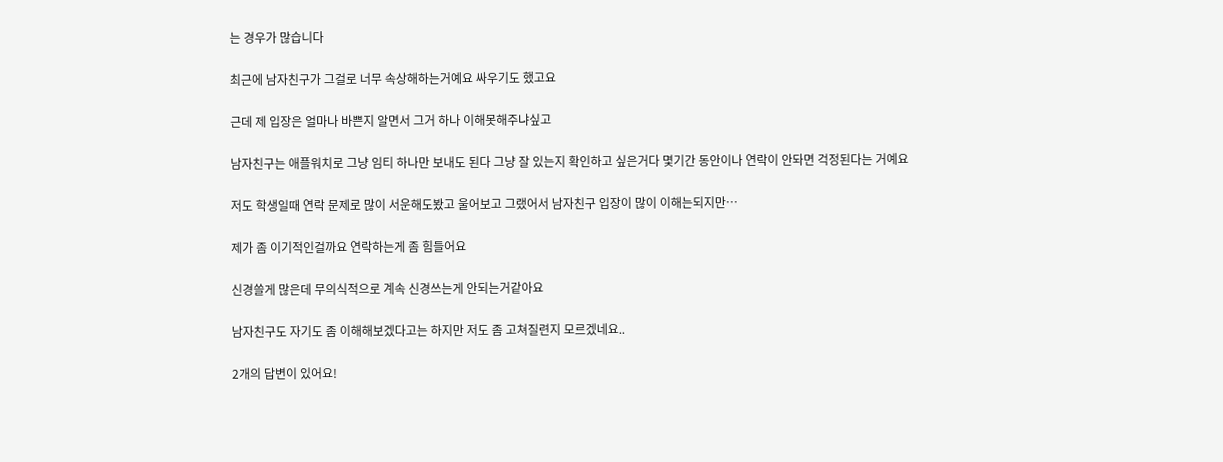는 경우가 많습니다

최근에 남자친구가 그걸로 너무 속상해하는거예요 싸우기도 했고요

근데 제 입장은 얼마나 바쁜지 알면서 그거 하나 이해못해주냐싶고

남자친구는 애플워치로 그냥 임티 하나만 보내도 된다 그냥 잘 있는지 확인하고 싶은거다 몇기간 동안이나 연락이 안돠면 걱정된다는 거예요

저도 학생일때 연락 문제로 많이 서운해도봤고 울어보고 그랬어서 남자친구 입장이 많이 이해는되지만…

제가 좀 이기적인걸까요 연락하는게 좀 힘들어요

신경쓸게 많은데 무의식적으로 계속 신경쓰는게 안되는거같아요

남자친구도 자기도 좀 이해해보겠다고는 하지만 저도 좀 고쳐질련지 모르겠네요..

2개의 답변이 있어요!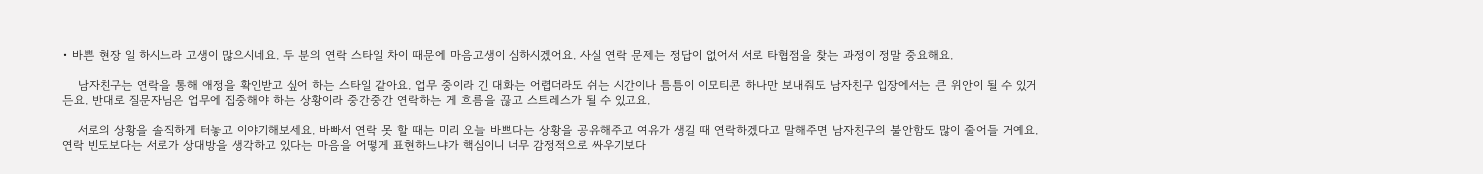• 바쁜 현장 일 하시느라 고생이 많으시네요. 두 분의 연락 스타일 차이 때문에 마음고생이 심하시겠어요. 사실 연락 문제는 정답이 없어서 서로 타협점을 찾는 과정이 정말 중요해요.

    남자친구는 연락을 통해 애정을 확인받고 싶어 하는 스타일 같아요. 업무 중이라 긴 대화는 어렵더라도 쉬는 시간이나 틈틈이 이모티콘 하나만 보내줘도 남자친구 입장에서는 큰 위안이 될 수 있거든요. 반대로 질문자님은 업무에 집중해야 하는 상황이라 중간중간 연락하는 게 흐름을 끊고 스트레스가 될 수 있고요.

    서로의 상황을 솔직하게 터놓고 이야기해보세요. 바빠서 연락 못 할 때는 미리 오늘 바쁘다는 상황을 공유해주고 여유가 생길 때 연락하겠다고 말해주면 남자친구의 불안함도 많이 줄어들 거예요. 연락 빈도보다는 서로가 상대방을 생각하고 있다는 마음을 어떻게 표현하느냐가 핵심이니 너무 감정적으로 싸우기보다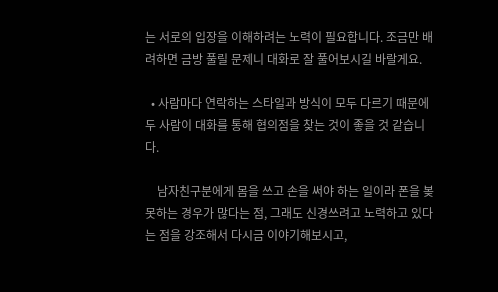는 서로의 입장을 이해하려는 노력이 필요합니다. 조금만 배려하면 금방 풀릴 문제니 대화로 잘 풀어보시길 바랄게요.

  • 사람마다 연락하는 스타일과 방식이 모두 다르기 때문에 두 사람이 대화를 통해 협의점을 찾는 것이 좋을 것 같습니다.

    남자친구분에게 몸을 쓰고 손을 써야 하는 일이라 폰을 봊 못하는 경우가 많다는 점, 그래도 신경쓰려고 노력하고 있다는 점을 강조해서 다시금 이야기해보시고,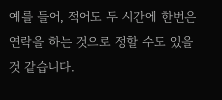예를 들어, 적어도 두 시간에 한번은 연락을 하는 것으로 정할 수도 있을 것 같습니다.